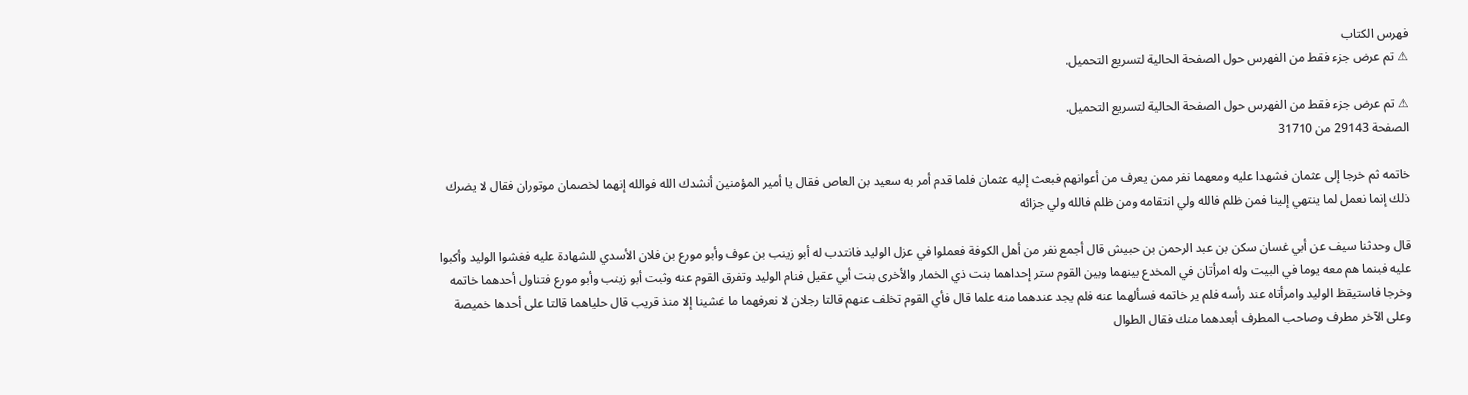فهرس الكتاب
⚠ تم عرض جزء فقط من الفهرس حول الصفحة الحالية لتسريع التحميل.

⚠ تم عرض جزء فقط من الفهرس حول الصفحة الحالية لتسريع التحميل.
الصفحة 29143 من 31710

خاتمه ثم خرجا إلى عثمان فشهدا عليه ومعهما نفر ممن يعرف من أعوانهم فبعث إليه عثمان فلما قدم أمر به سعيد بن العاص فقال يا أمير المؤمنين أنشدك الله فوالله إنهما لخصمان موتوران فقال لا يضرك ذلك إنما نعمل لما ينتهي إلينا فمن ظلم فالله ولي انتقامه ومن ظلم فالله ولي جزائه

قال وحدثنا سيف عن أبي غسان سكن بن عبد الرحمن بن حبيش قال أجمع نفر من أهل الكوفة فعملوا في عزل الوليد فانتدب له أبو زينب بن عوف وأبو مورع بن فلان الأسدي للشهادة عليه فغشوا الوليد وأكبوا عليه فبنما هم معه يوما في البيت وله امرأتان في المخدع بينهما وبين القوم ستر إحداهما بنت ذي الخمار والأخرى بنت أبي عقيل فنام الوليد وتفرق القوم عنه وثبت أبو زينب وأبو مورع فتناول أحدهما خاتمه وخرجا فاستيقظ الوليد وامرأتاه عند رأسه فلم ير خاتمه فسألهما عنه فلم يجد عندهما منه علما قال فأي القوم تخلف عنهم قالتا رجلان لا نعرفهما ما غشينا إلا منذ قريب قال حلياهما قالتا على أحدها خميصة وعلى الآخر مطرف وصاحب المطرف أبعدهما منك فقال الطوال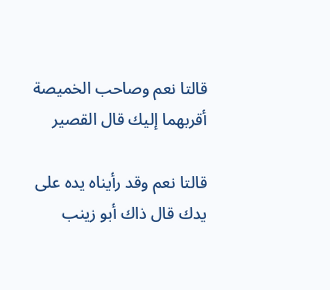قالتا نعم وصاحب الخميصة أقربهما إليك قال القصير

قالتا نعم وقد رأيناه يده على يدك قال ذاك أبو زينب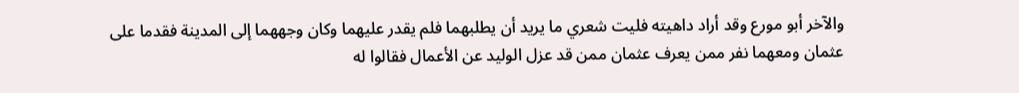والآخر أبو مورع وقد أراد داهيته فليت شعري ما يريد أن يطلبهما فلم يقدر عليهما وكان وجههما إلى المدينة فقدما على عثمان ومعهما نفر ممن يعرف عثمان ممن قد عزل الوليد عن الأعمال فقالوا له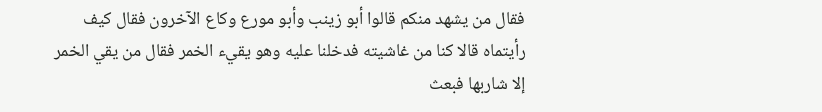فقال من يشهد منكم قالوا أبو زينب وأبو مورع وكاع الآخرون فقال كيف رأيتماه قالا كنا من غاشيته فدخلنا عليه وهو يقيء الخمر فقال من يقي الخمر إلا شاربها فبعث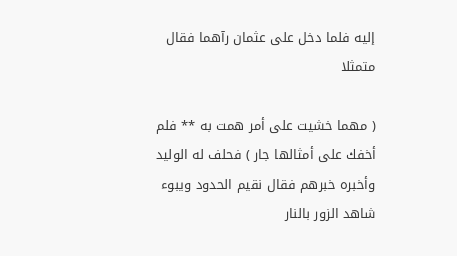إليه فلما دخل على عثمان رآهما فقال متمثلا

( مهما خشيت على أمر همت به ** فلم أخفك على أمثالها جار ) فحلف له الوليد وأخبره خبرهم فقال نقيم الحدود ويبوء شاهد الزور بالنار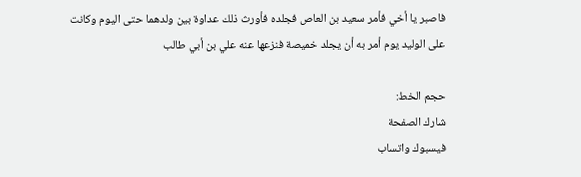فاصبر يا أخي فأمر سعيد بن العاص فجلده فأورث ذلك عداوة بين ولدهما حتى اليوم وكانت على الوليد يوم أمر به أن يجلد خميصة فنزعها عنه علي بن أبي طالب

حجم الخط:
شارك الصفحة
فيسبوك واتساب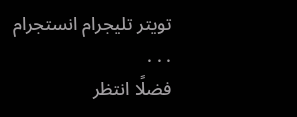تويتر تليجرام انستجرام
. . .
فضلًا انتظر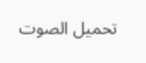تحميل الصوت